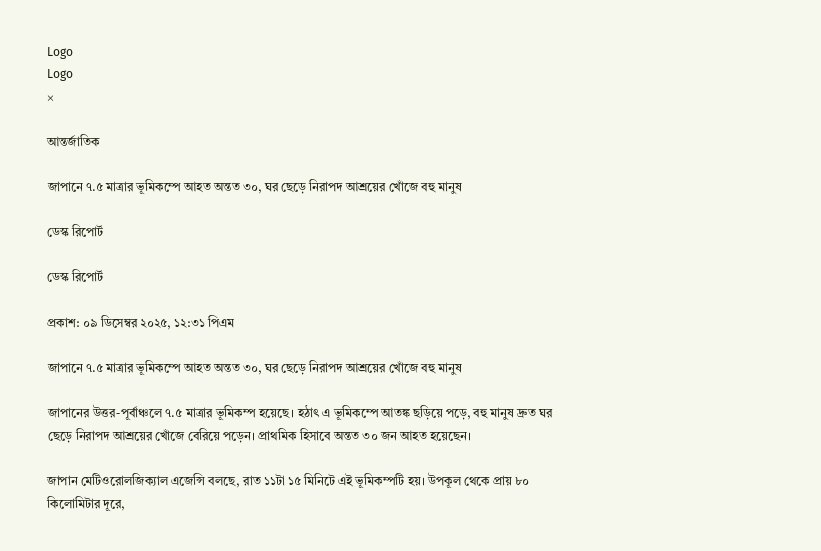Logo
Logo
×

আন্তর্জাতিক

জাপানে ৭.৫ মাত্রার ভূমিকম্পে আহত অন্তত ৩০, ঘর ছেড়ে নিরাপদ আশ্রয়ের খোঁজে বহু মানুষ

ডেস্ক রিপোর্ট

ডেস্ক রিপোর্ট

প্রকাশ: ০৯ ডিসেম্বর ২০২৫, ১২:৩১ পিএম

জাপানে ৭.৫ মাত্রার ভূমিকম্পে আহত অন্তত ৩০, ঘর ছেড়ে নিরাপদ আশ্রয়ের খোঁজে বহু মানুষ

জাপানের উত্তর-পূর্বাঞ্চলে ৭.৫ মাত্রার ভূমিকম্প হয়েছে। হঠাৎ এ ভূমিকম্পে আতঙ্ক ছড়িয়ে পড়ে, বহু মানুষ দ্রুত ঘর ছেড়ে নিরাপদ আশ্রয়ের খোঁজে বেরিয়ে পড়েন। প্রাথমিক হিসাবে অন্তত ৩০ জন আহত হয়েছেন।

জাপান মেটিওরোলজিক্যাল এজেন্সি বলছে, রাত ১১টা ১৫ মিনিটে এই ভূমিকম্পটি হয়। উপকূল থেকে প্রায় ৮০ কিলোমিটার দূরে,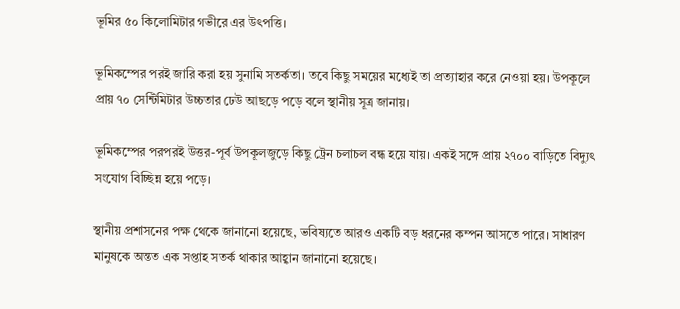ভূমির ৫০ কিলোমিটার গভীরে এর উৎপত্তি।

ভূমিকম্পের পরই জারি করা হয় সুনামি সতর্কতা। তবে কিছু সময়ের মধ্যেই তা প্রত্যাহার করে নেওয়া হয়। উপকূলে প্রায় ৭০ সেন্টিমিটার উচ্চতার ঢেউ আছড়ে পড়ে বলে স্থানীয় সূত্র জানায়।

ভূমিকম্পের পরপরই উত্তর-পূর্ব উপকূলজুড়ে কিছু ট্রেন চলাচল বন্ধ হয়ে যায়। একই সঙ্গে প্রায় ২৭০০ বাড়িতে বিদ্যুৎ সংযোগ বিচ্ছিন্ন হয়ে পড়ে।

স্থানীয় প্রশাসনের পক্ষ থেকে জানানো হয়েছে, ভবিষ্যতে আরও একটি বড় ধরনের কম্পন আসতে পারে। সাধারণ মানুষকে অন্তত এক সপ্তাহ সতর্ক থাকার আহ্বান জানানো হয়েছে।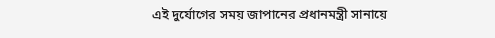এই দুর্যোগের সময় জাপানের প্রধানমন্ত্রী সানায়ে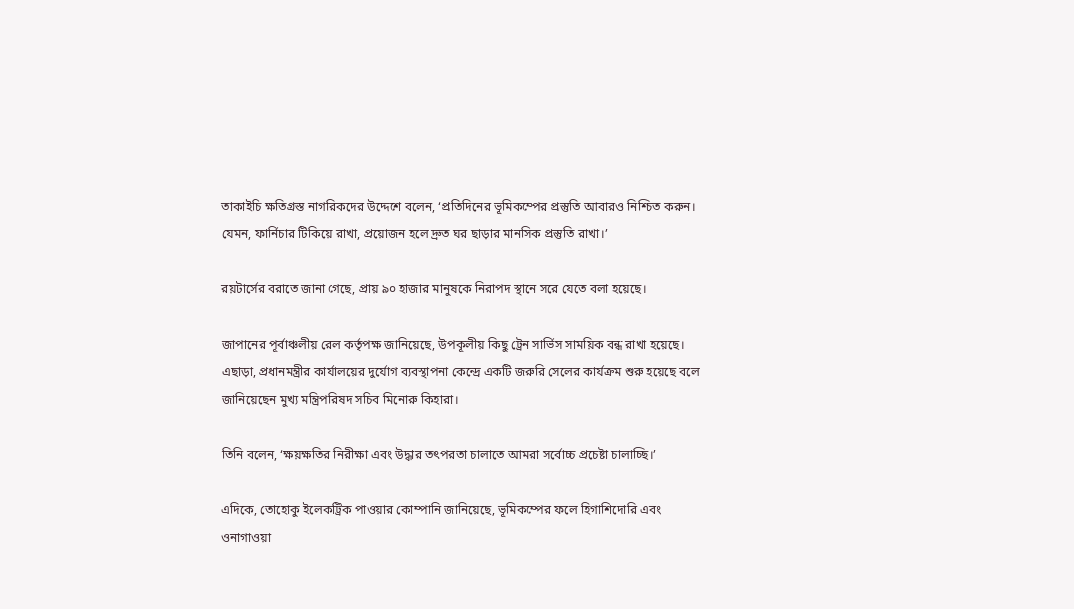তাকাইচি ক্ষতিগ্রস্ত নাগরিকদের উদ্দেশে বলেন, ‘প্রতিদিনের ভূমিকম্পের প্রস্তুতি আবারও নিশ্চিত করুন। যেমন, ফার্নিচার টিকিয়ে রাখা, প্রয়োজন হলে দ্রুত ঘর ছাড়ার মানসিক প্রস্তুতি রাখা।’

রয়টার্সের বরাতে জানা গেছে, প্রায় ৯০ হাজার মানুষকে নিরাপদ স্থানে সরে যেতে বলা হয়েছে।

জাপানের পূর্বাঞ্চলীয় রেল কর্তৃপক্ষ জানিয়েছে, উপকূলীয় কিছু ট্রেন সার্ভিস সাময়িক বন্ধ রাখা হয়েছে। এছাড়া, প্রধানমন্ত্রীর কার্যালয়ের দুর্যোগ ব্যবস্থাপনা কেন্দ্রে একটি জরুরি সেলের কার্যক্রম শুরু হয়েছে বলে জানিয়েছেন মুখ্য মন্ত্রিপরিষদ সচিব মিনোরু কিহারা।

তিনি বলেন, ‘ক্ষয়ক্ষতির নিরীক্ষা এবং উদ্ধার তৎপরতা চালাতে আমরা সর্বোচ্চ প্রচেষ্টা চালাচ্ছি।’

এদিকে, তোহোকু ইলেকট্রিক পাওয়ার কোম্পানি জানিয়েছে, ভূমিকম্পের ফলে হিগাশিদোরি এবং ওনাগাওয়া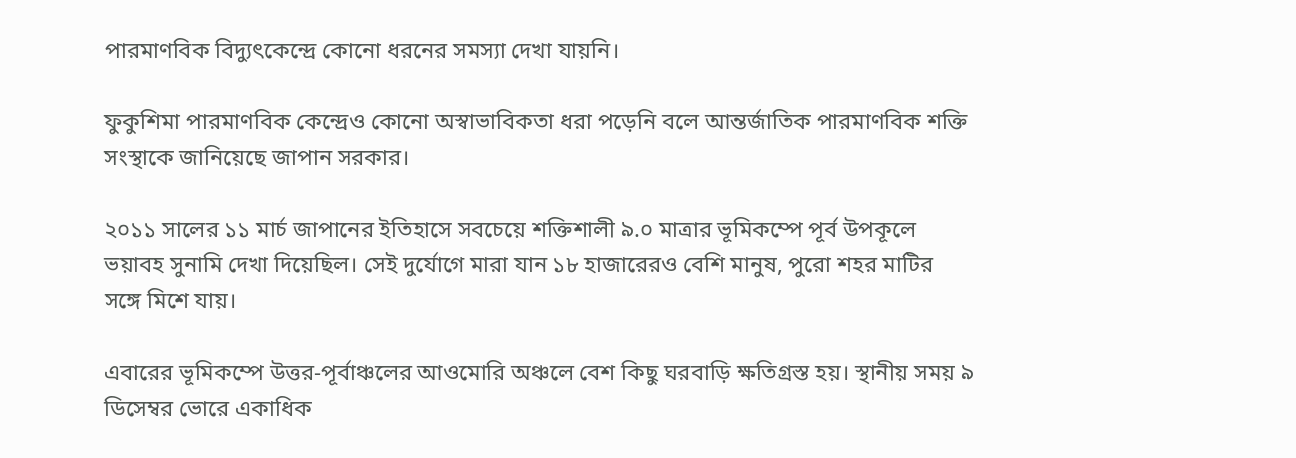পারমাণবিক বিদ্যুৎকেন্দ্রে কোনো ধরনের সমস্যা দেখা যায়নি।

ফুকুশিমা পারমাণবিক কেন্দ্রেও কোনো অস্বাভাবিকতা ধরা পড়েনি বলে আন্তর্জাতিক পারমাণবিক শক্তি সংস্থাকে জানিয়েছে জাপান সরকার।

২০১১ সালের ১১ মার্চ জাপানের ইতিহাসে সবচেয়ে শক্তিশালী ৯.০ মাত্রার ভূমিকম্পে পূর্ব উপকূলে ভয়াবহ সুনামি দেখা দিয়েছিল। সেই দুর্যোগে মারা যান ১৮ হাজারেরও বেশি মানুষ, পুরো শহর মাটির সঙ্গে মিশে যায়।

এবারের ভূমিকম্পে উত্তর-পূর্বাঞ্চলের আওমোরি অঞ্চলে বেশ কিছু ঘরবাড়ি ক্ষতিগ্রস্ত হয়। স্থানীয় সময় ৯ ডিসেম্বর ভোরে একাধিক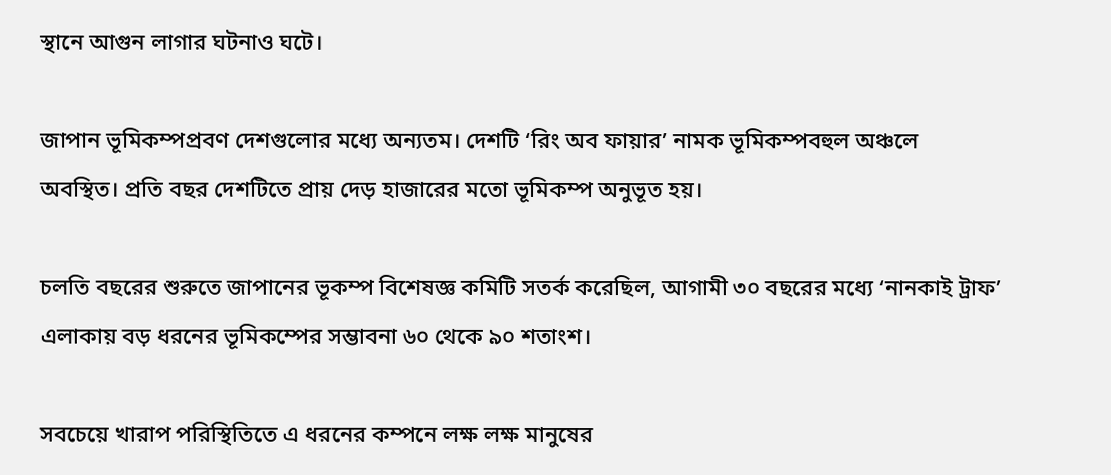স্থানে আগুন লাগার ঘটনাও ঘটে।

জাপান ভূমিকম্পপ্রবণ দেশগুলোর মধ্যে অন্যতম। দেশটি ‘রিং অব ফায়ার’ নামক ভূমিকম্পবহুল অঞ্চলে অবস্থিত। প্রতি বছর দেশটিতে প্রায় দেড় হাজারের মতো ভূমিকম্প অনুভূত হয়।

চলতি বছরের শুরুতে জাপানের ভূকম্প বিশেষজ্ঞ কমিটি সতর্ক করেছিল, আগামী ৩০ বছরের মধ্যে ‘নানকাই ট্রাফ’ এলাকায় বড় ধরনের ভূমিকম্পের সম্ভাবনা ৬০ থেকে ৯০ শতাংশ।

সবচেয়ে খারাপ পরিস্থিতিতে এ ধরনের কম্পনে লক্ষ লক্ষ মানুষের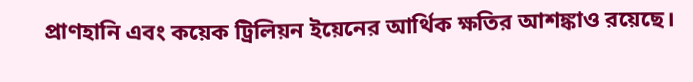প্রাণহানি এবং কয়েক ট্রিলিয়ন ইয়েনের আর্থিক ক্ষতির আশঙ্কাও রয়েছে।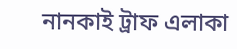নানকাই ট্রাফ এলাকা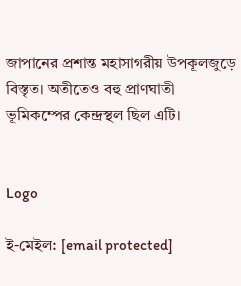জাপানের প্রশান্ত মহাসাগরীয় উপকূলজুড়ে বিস্তৃত। অতীতেও বহু প্রাণঘাতী ভূমিকম্পের কেন্দ্রস্থল ছিল এটি।


Logo

ই-মেইল: [email protected]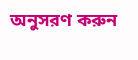অনুসরণ করুন